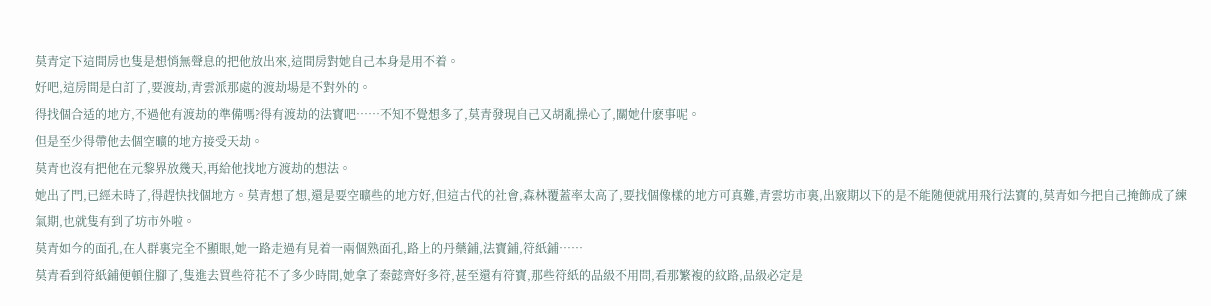莫青定下這間房也隻是想悄無聲息的把他放出來,這間房對她自己本身是用不着。
好吧,這房間是白訂了,要渡劫,青雲派那處的渡劫場是不對外的。
得找個合适的地方,不過他有渡劫的準備嗎?得有渡劫的法寶吧……不知不覺想多了,莫青發現自己又胡亂操心了,關她什麽事呢。
但是至少得帶他去個空曠的地方接受天劫。
莫青也沒有把他在元黎界放幾天,再給他找地方渡劫的想法。
她出了門,已經未時了,得趕快找個地方。莫青想了想,還是要空曠些的地方好,但這古代的社會,森林覆蓋率太高了,要找個像樣的地方可真難,青雲坊市裏,出竅期以下的是不能随便就用飛行法寶的,莫青如今把自己掩飾成了練氣期,也就隻有到了坊市外啦。
莫青如今的面孔,在人群裏完全不顯眼,她一路走過有見着一兩個熟面孔,路上的丹藥鋪,法寶鋪,符紙鋪……
莫青看到符紙鋪便頓住腳了,隻進去買些符花不了多少時間,她拿了秦懿齊好多符,甚至還有符寶,那些符紙的品級不用問,看那繁複的紋路,品級必定是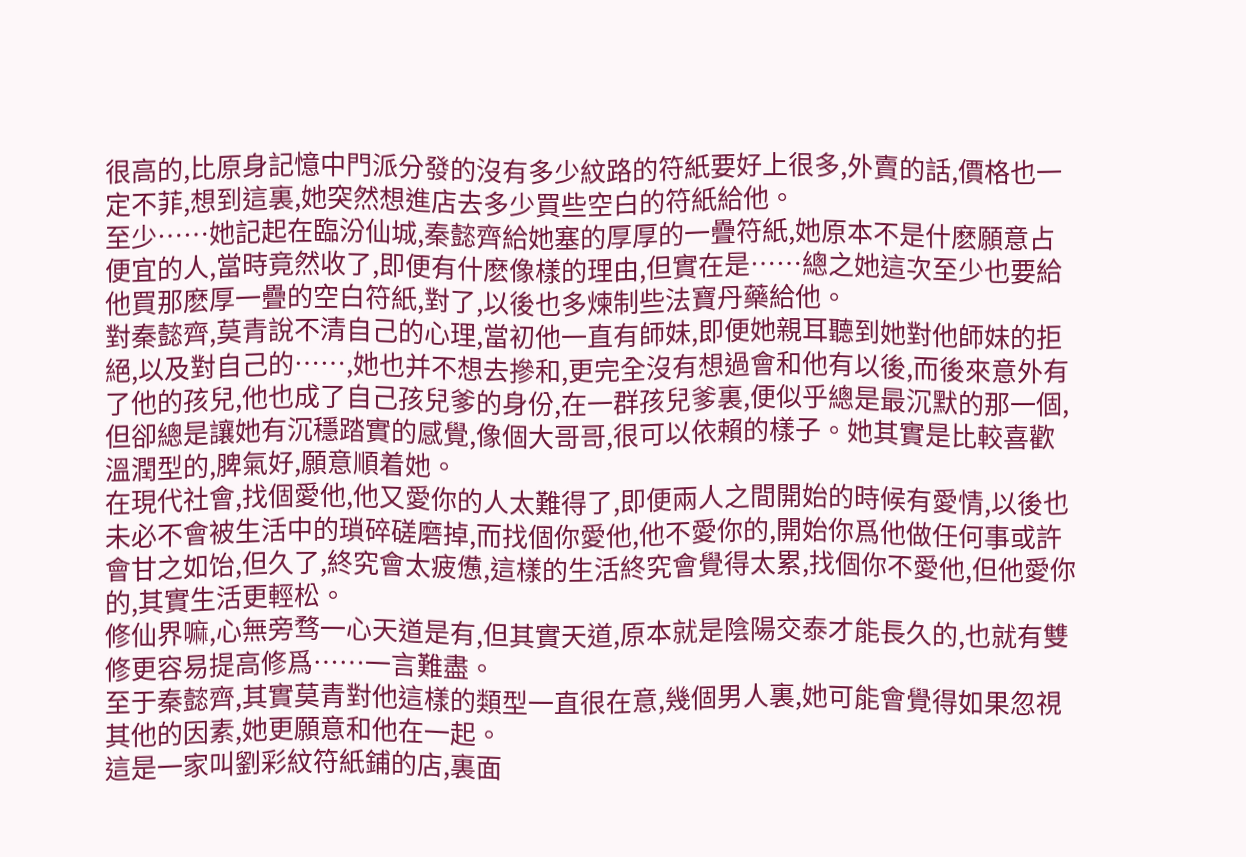很高的,比原身記憶中門派分發的沒有多少紋路的符紙要好上很多,外賣的話,價格也一定不菲,想到這裏,她突然想進店去多少買些空白的符紙給他。
至少……她記起在臨汾仙城,秦懿齊給她塞的厚厚的一疊符紙,她原本不是什麽願意占便宜的人,當時竟然收了,即便有什麽像樣的理由,但實在是……總之她這次至少也要給他買那麽厚一疊的空白符紙,對了,以後也多煉制些法寶丹藥給他。
對秦懿齊,莫青說不清自己的心理,當初他一直有師妹,即便她親耳聽到她對他師妹的拒絕,以及對自己的……,她也并不想去摻和,更完全沒有想過會和他有以後,而後來意外有了他的孩兒,他也成了自己孩兒爹的身份,在一群孩兒爹裏,便似乎總是最沉默的那一個,但卻總是讓她有沉穩踏實的感覺,像個大哥哥,很可以依賴的樣子。她其實是比較喜歡溫潤型的,脾氣好,願意順着她。
在現代社會,找個愛他,他又愛你的人太難得了,即便兩人之間開始的時候有愛情,以後也未必不會被生活中的瑣碎磋磨掉,而找個你愛他,他不愛你的,開始你爲他做任何事或許會甘之如饴,但久了,終究會太疲憊,這樣的生活終究會覺得太累,找個你不愛他,但他愛你的,其實生活更輕松。
修仙界嘛,心無旁骛一心天道是有,但其實天道,原本就是陰陽交泰才能長久的,也就有雙修更容易提高修爲……一言難盡。
至于秦懿齊,其實莫青對他這樣的類型一直很在意,幾個男人裏,她可能會覺得如果忽視其他的因素,她更願意和他在一起。
這是一家叫劉彩紋符紙鋪的店,裏面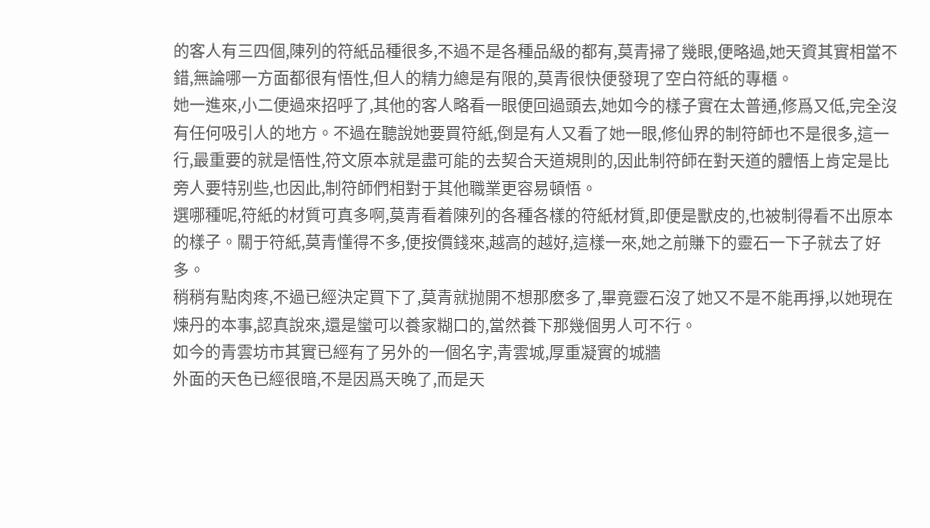的客人有三四個,陳列的符紙品種很多,不過不是各種品級的都有,莫青掃了幾眼,便略過,她天資其實相當不錯,無論哪一方面都很有悟性,但人的精力總是有限的,莫青很快便發現了空白符紙的專櫃。
她一進來,小二便過來招呼了,其他的客人略看一眼便回過頭去,她如今的樣子實在太普通,修爲又低,完全沒有任何吸引人的地方。不過在聽說她要買符紙,倒是有人又看了她一眼,修仙界的制符師也不是很多,這一行,最重要的就是悟性,符文原本就是盡可能的去契合天道規則的,因此制符師在對天道的體悟上肯定是比旁人要特别些,也因此,制符師們相對于其他職業更容易頓悟。
選哪種呢,符紙的材質可真多啊,莫青看着陳列的各種各樣的符紙材質,即便是獸皮的,也被制得看不出原本的樣子。關于符紙,莫青懂得不多,便按價錢來,越高的越好,這樣一來,她之前賺下的靈石一下子就去了好多。
稍稍有點肉疼,不過已經決定買下了,莫青就抛開不想那麽多了,畢竟靈石沒了她又不是不能再掙,以她現在煉丹的本事,認真說來,還是蠻可以養家糊口的,當然養下那幾個男人可不行。
如今的青雲坊市其實已經有了另外的一個名字,青雲城,厚重凝實的城牆
外面的天色已經很暗,不是因爲天晚了,而是天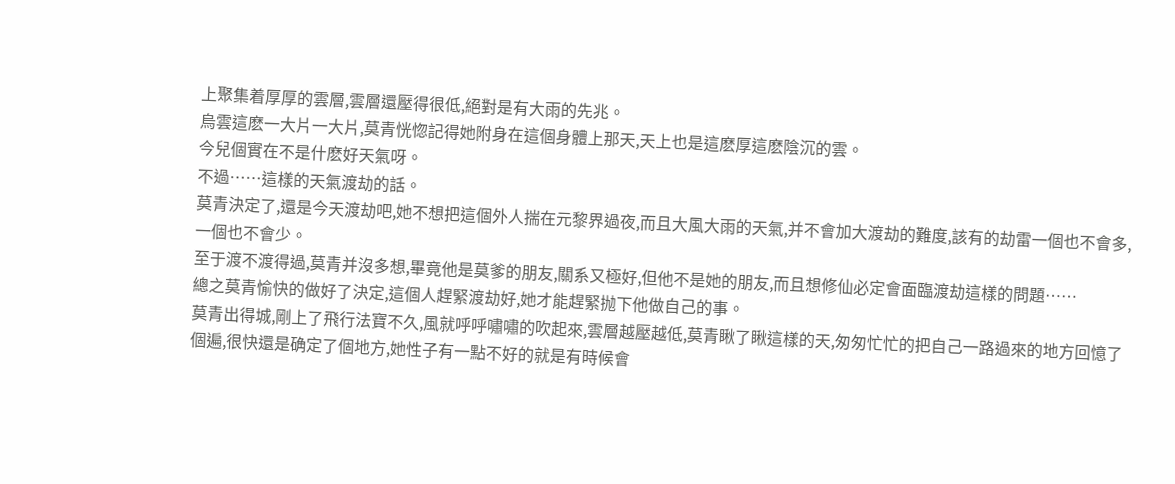上聚集着厚厚的雲層,雲層還壓得很低,絕對是有大雨的先兆。
烏雲這麽一大片一大片,莫青恍惚記得她附身在這個身體上那天,天上也是這麽厚這麽陰沉的雲。
今兒個實在不是什麽好天氣呀。
不過……這樣的天氣渡劫的話。
莫青決定了,還是今天渡劫吧,她不想把這個外人揣在元黎界過夜,而且大風大雨的天氣,并不會加大渡劫的難度,該有的劫雷一個也不會多,一個也不會少。
至于渡不渡得過,莫青并沒多想,畢竟他是莫爹的朋友,關系又極好,但他不是她的朋友,而且想修仙必定會面臨渡劫這樣的問題……
總之莫青愉快的做好了決定,這個人趕緊渡劫好,她才能趕緊抛下他做自己的事。
莫青出得城,剛上了飛行法寶不久,風就呼呼嘯嘯的吹起來,雲層越壓越低,莫青瞅了瞅這樣的天,匆匆忙忙的把自己一路過來的地方回憶了個遍,很快還是确定了個地方,她性子有一點不好的就是有時候會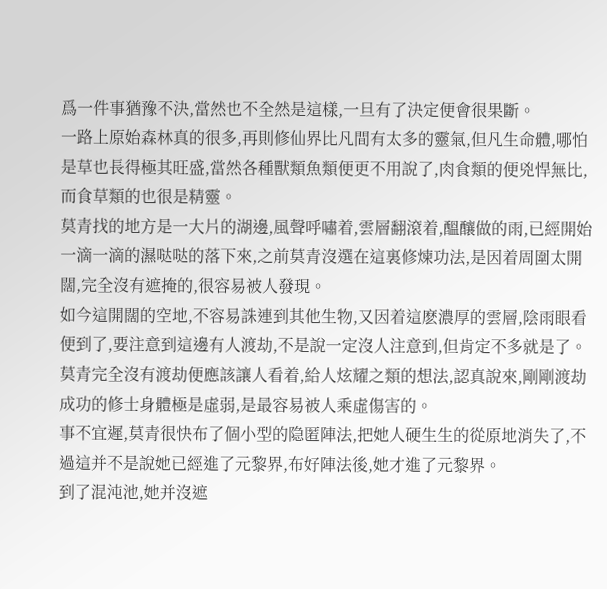爲一件事猶豫不決,當然也不全然是這樣,一旦有了決定便會很果斷。
一路上原始森林真的很多,再則修仙界比凡間有太多的靈氣,但凡生命體,哪怕是草也長得極其旺盛,當然各種獸類魚類便更不用說了,肉食類的便兇悍無比,而食草類的也很是精靈。
莫青找的地方是一大片的湖邊,風聲呼嘯着,雲層翻滾着,醞釀做的雨,已經開始一滴一滴的濕哒哒的落下來,之前莫青沒選在這裏修煉功法,是因着周圍太開闊,完全沒有遮掩的,很容易被人發現。
如今這開闊的空地,不容易誅連到其他生物,又因着這麽濃厚的雲層,陰雨眼看便到了,要注意到這邊有人渡劫,不是說一定沒人注意到,但肯定不多就是了。
莫青完全沒有渡劫便應該讓人看着,給人炫耀之類的想法,認真說來,剛剛渡劫成功的修士身體極是虛弱,是最容易被人乘虛傷害的。
事不宜遲,莫青很快布了個小型的隐匿陣法,把她人硬生生的從原地消失了,不過這并不是說她已經進了元黎界,布好陣法後,她才進了元黎界。
到了混沌池,她并沒遮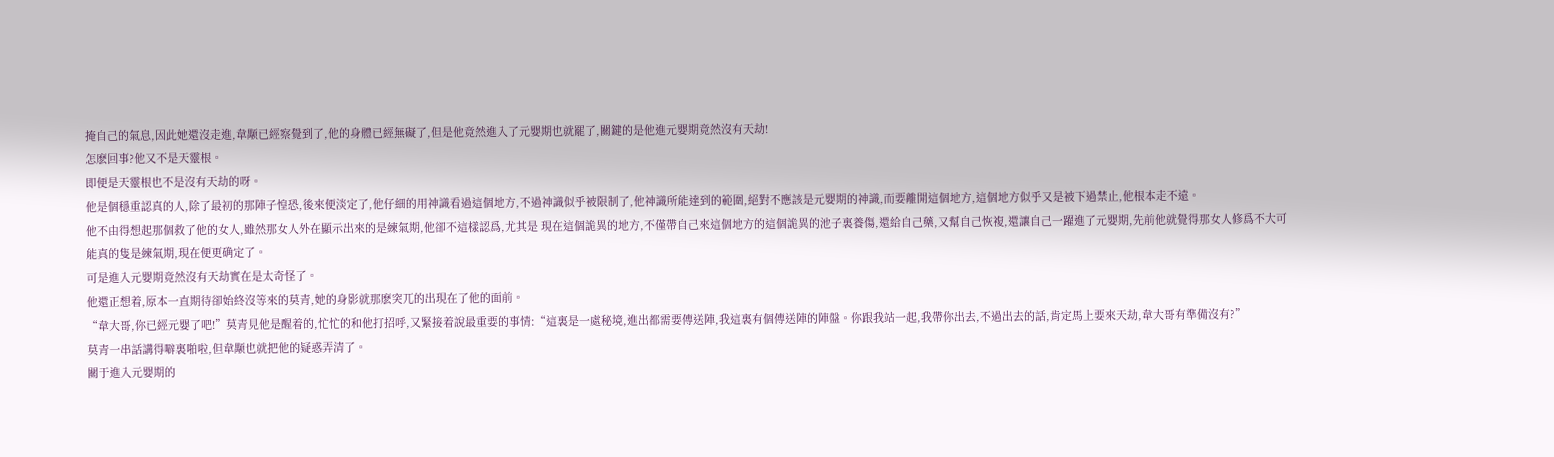掩自己的氣息,因此她還沒走進,韋颙已經察覺到了,他的身體已經無礙了,但是他竟然進入了元嬰期也就罷了,關鍵的是他進元嬰期竟然沒有天劫!
怎麽回事?他又不是天靈根。
即便是天靈根也不是沒有天劫的呀。
他是個穩重認真的人,除了最初的那陣子惶恐,後來便淡定了,他仔細的用神識看過這個地方,不過神識似乎被限制了,他神識所能達到的範圍,絕對不應該是元嬰期的神識,而要離開這個地方,這個地方似乎又是被下過禁止,他根本走不遠。
他不由得想起那個救了他的女人,雖然那女人外在顯示出來的是練氣期,他卻不這樣認爲,尤其是 現在這個詭異的地方,不僅帶自己來這個地方的這個詭異的池子裏養傷,還給自己藥,又幫自己恢複,還讓自己一躍進了元嬰期,先前他就覺得那女人修爲不大可能真的隻是練氣期,現在便更确定了。
可是進入元嬰期竟然沒有天劫實在是太奇怪了。
他還正想着,原本一直期待卻始終沒等來的莫青,她的身影就那麽突兀的出現在了他的面前。
“韋大哥,你已經元嬰了吧!”莫青見他是醒着的,忙忙的和他打招呼,又緊接着說最重要的事情:“這裏是一處秘境,進出都需要傳送陣,我這裏有個傳送陣的陣盤。你跟我站一起,我帶你出去,不過出去的話,肯定馬上要來天劫,韋大哥有準備沒有?”
莫青一串話講得噼裏啪啦,但韋颙也就把他的疑惑弄清了。
關于進入元嬰期的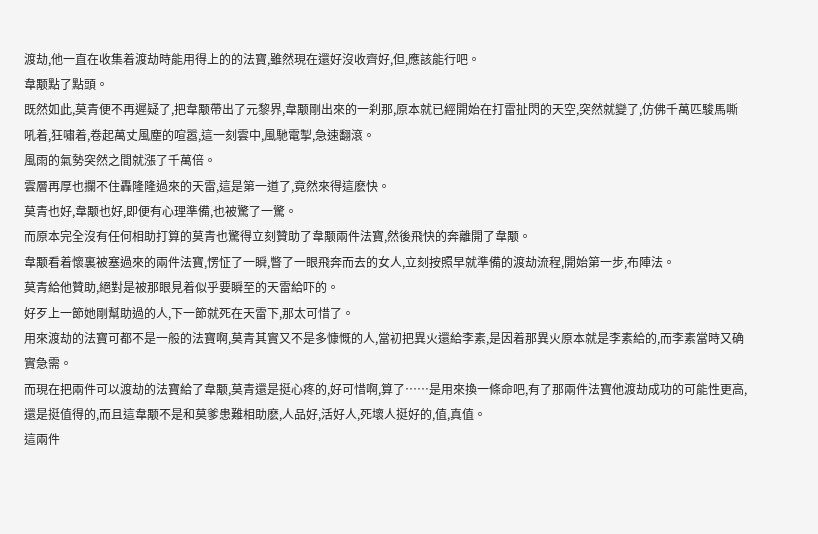渡劫,他一直在收集着渡劫時能用得上的的法寶,雖然現在還好沒收齊好,但,應該能行吧。
韋颙點了點頭。
既然如此,莫青便不再遲疑了,把韋颙帶出了元黎界,韋颙剛出來的一刹那,原本就已經開始在打雷扯閃的天空,突然就變了,仿佛千萬匹駿馬嘶吼着,狂嘯着,卷起萬丈風塵的喧嚣,這一刻雲中,風馳電掣,急速翻滾。
風雨的氣勢突然之間就漲了千萬倍。
雲層再厚也攔不住轟隆隆過來的天雷,這是第一道了,竟然來得這麽快。
莫青也好,韋颙也好,即便有心理準備,也被驚了一驚。
而原本完全沒有任何相助打算的莫青也驚得立刻贊助了韋颙兩件法寶,然後飛快的奔離開了韋颙。
韋颙看着懷裏被塞過來的兩件法寶,愣怔了一瞬,瞥了一眼飛奔而去的女人,立刻按照早就準備的渡劫流程,開始第一步,布陣法。
莫青給他贊助,絕對是被那眼見着似乎要瞬至的天雷給吓的。
好歹上一節她剛幫助過的人,下一節就死在天雷下,那太可惜了。
用來渡劫的法寶可都不是一般的法寶啊,莫青其實又不是多慷慨的人,當初把異火還給李素,是因着那異火原本就是李素給的,而李素當時又确實急需。
而現在把兩件可以渡劫的法寶給了韋颙,莫青還是挺心疼的,好可惜啊,算了……是用來換一條命吧,有了那兩件法寶他渡劫成功的可能性更高,還是挺值得的,而且這韋颙不是和莫爹患難相助麽,人品好,活好人,死壞人挺好的,值,真值。
這兩件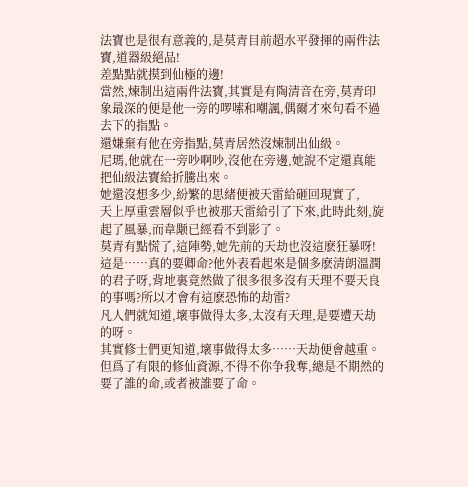法寶也是很有意義的,是莫青目前超水平發揮的兩件法寶,道器級絕品!
差點點就摸到仙極的邊!
當然,煉制出這兩件法寶,其實是有陶清音在旁,莫青印象最深的便是他一旁的啰嗦和嘲諷,偶爾才來句看不過去下的指點。
還嫌棄有他在旁指點,莫青居然沒煉制出仙級。
尼瑪,他就在一旁吵啊吵,沒他在旁邊,她說不定還真能把仙級法寶給折騰出來。
她還沒想多少,紛繁的思緒便被天雷給砸回現實了,
天上厚重雲層似乎也被那天雷給引了下來,此時此刻,旋起了風暴,而韋颙已經看不到影了。
莫青有點慌了,這陣勢,她先前的天劫也沒這麽狂暴呀!
這是……真的要卿命?他外表看起來是個多麽清朗溫潤的君子呀,背地裏竟然做了很多很多沒有天理不要天良的事嗎?所以才會有這麽恐怖的劫雷?
凡人們就知道,壞事做得太多,太沒有天理,是要遭天劫的呀。
其實修士們更知道,壞事做得太多……天劫便會越重。
但爲了有限的修仙資源,不得不你争我奪,總是不期然的要了誰的命,或者被誰要了命。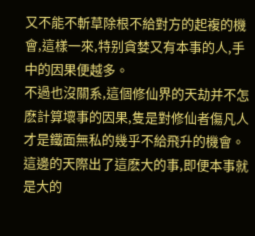又不能不斬草除根不給對方的起複的機會,這樣一來,特别貪婪又有本事的人,手中的因果便越多。
不過也沒關系,這個修仙界的天劫并不怎麽計算壞事的因果,隻是對修仙者傷凡人才是鐵面無私的幾乎不給飛升的機會。
這邊的天際出了這麽大的事,即便本事就是大的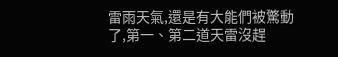雷雨天氣,還是有大能們被驚動了,第一、第二道天雷沒趕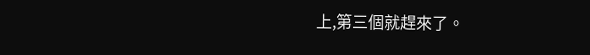上,第三個就趕來了。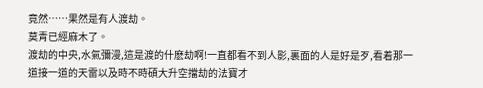竟然……果然是有人渡劫。
莫青已經麻木了。
渡劫的中央,水氣彌漫,這是渡的什麽劫啊!一直都看不到人影,裏面的人是好是歹,看着那一道接一道的天雷以及時不時碩大升空擋劫的法寶才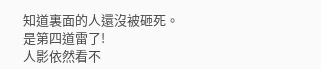知道裏面的人還沒被砸死。
是第四道雷了!
人影依然看不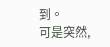到。
可是突然,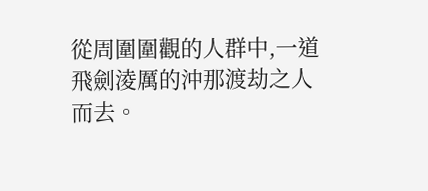從周圍圍觀的人群中,一道飛劍淩厲的沖那渡劫之人而去。